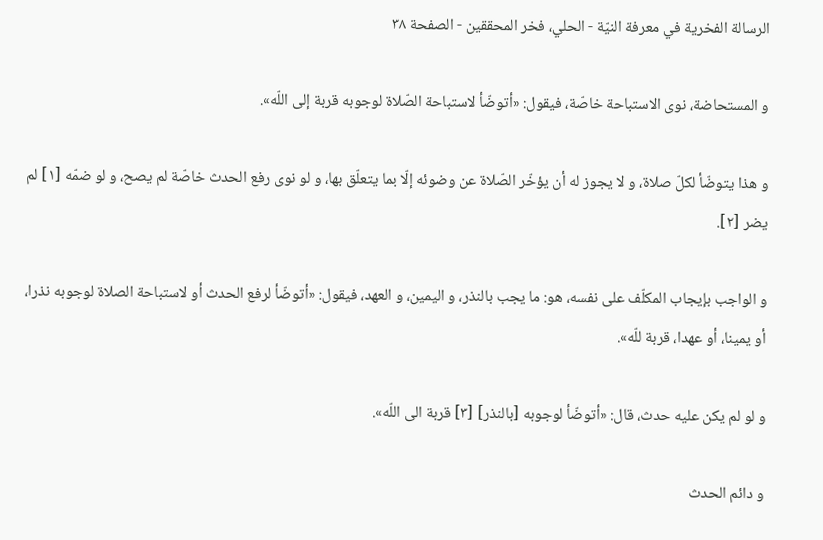الرسالة الفخرية في معرفة النيّة - الحلي، فخر المحققين - الصفحة ٣٨

و المستحاضة، نوى الاستباحة خاصّة، فيقول: «أتوضّأ لاستباحة الصّلاة لوجوبه قربة إلى اللّه».

و هذا يتوضّأ لكلّ صلاة، و لا يجوز له أن يؤخّر الصّلاة عن وضوئه إلّا بما يتعلّق بها، و لو نوى رفع الحدث خاصّة لم يصح، و لو ضمّه [١] لم يضر [٢].

و الواجب بإيجاب المكلّف على نفسه، هو: ما يجب بالنذر، و اليمين، و العهد، فيقول: «أتوضّأ لرفع الحدث أو لاستباحة الصلاة لوجوبه نذرا، أو يمينا، أو عهدا، قربة للّه».

و لو لم يكن عليه حدث، قال: «أتوضّأ لوجوبه [بالنذر] [٣] قربة الى اللّه».

و دائم الحدث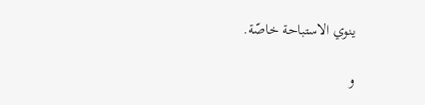ينوي الاستباحة خاصّة.

و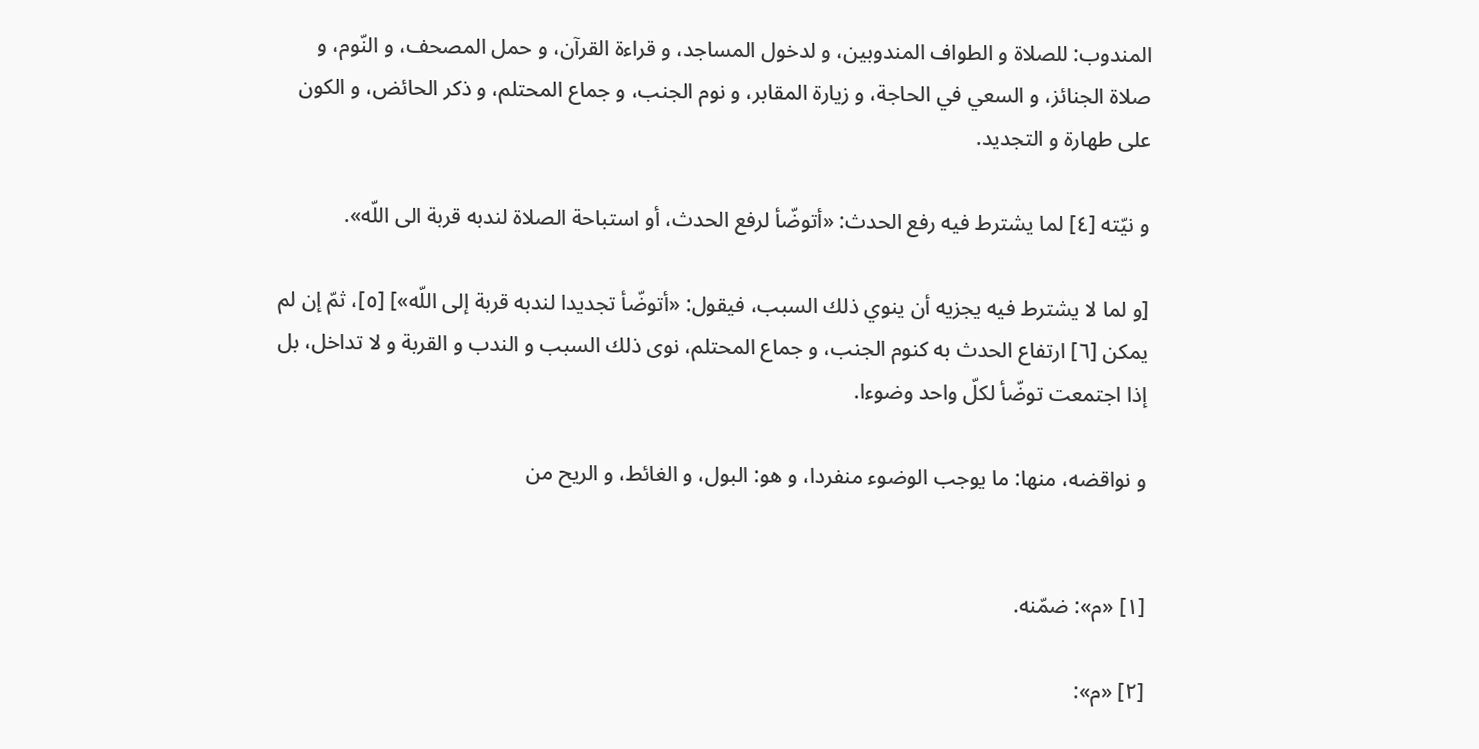المندوب: للصلاة و الطواف المندوبين، و لدخول المساجد، و قراءة القرآن، و حمل المصحف، و النّوم، و صلاة الجنائز، و السعي في الحاجة، و زيارة المقابر، و نوم الجنب، و جماع المحتلم، و ذكر الحائض، و الكون على طهارة و التجديد.

و نيّته [٤] لما يشترط فيه رفع الحدث: «أتوضّأ لرفع الحدث، أو استباحة الصلاة لندبه قربة الى اللّه».

[و لما لا يشترط فيه يجزيه أن ينوي ذلك السبب، فيقول: «أتوضّأ تجديدا لندبه قربة إلى اللّه»] [٥]، ثمّ إن لم يمكن [٦] ارتفاع الحدث به كنوم الجنب، و جماع المحتلم، نوى ذلك السبب و الندب و القربة و لا تداخل، بل إذا اجتمعت توضّأ لكلّ واحد وضوءا.

و نواقضه، منها: ما يوجب الوضوء منفردا، و هو: البول، و الغائط، و الريح من‌


[١] «م»: ضمّنه.

[٢] «م»: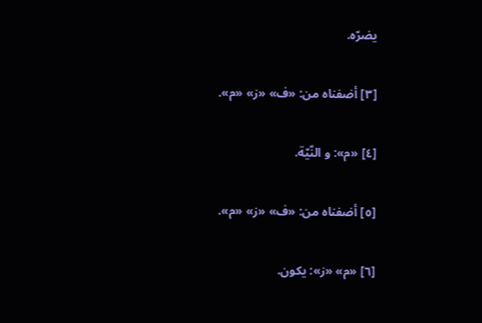يضرّه.

[٣] أضفناه من: «ف» «ز» «م».

[٤] «م»: و النّيّة.

[٥] أضفناه من: «ف» «ز» «م».

[٦] «م» «ز»: يكون.